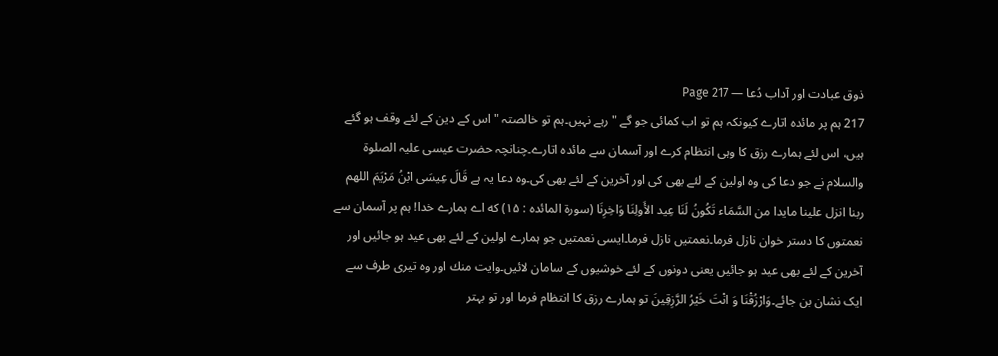ذوق عبادت اور آداب دُعا — Page 217
217 ہم پر مائدہ اتارے کیونکہ ہم تو اب کمائی جو گے " رہے نہیں۔ہم تو خالصتہ " اس کے دین کے لئے وقف ہو گئے ہیں، اس لئے ہمارے رزق کا وہی انتظام کرے اور آسمان سے مائدہ اتارے۔چنانچہ حضرت عیسی علیہ الصلوۃ والسلام نے جو دعا کی وہ اولین کے لئے بھی کی اور آخرین کے لئے بھی کی۔وہ دعا یہ ہے قَالَ عِيسَى ابْنُ مَرْيَمَ اللهم ربنا انزل علينا مايدا من السَّمَاء تَكُونُ لَنَا عِيد الأَولِنَا وَاخِرِنَا (سورة المائده : ۱۵) که اے ہمارے خدا! ہم پر آسمان سے نعمتوں کا دستر خوان نازل فرما۔نعمتیں نازل فرما۔ایسی نعمتیں جو ہمارے اولین کے لئے بھی عید ہو جائیں اور آخرین کے لئے بھی عید ہو جائیں یعنی دونوں کے لئے خوشیوں کے سامان لائیں۔وايت منك اور وہ تیری طرف سے ایک نشان بن جائے۔وَارْزُقْنَا وَ انْتَ خَيْرُ الرَّزِقِينَ تو ہمارے رزق کا انتظام فرما اور تو بہتر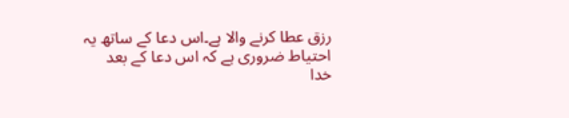رزق عطا کرنے والا ہے۔اس دعا کے ساتھ یہ احتیاط ضروری ہے کہ اس دعا کے بعد خدا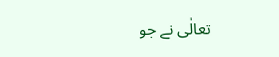تعالٰی نے جو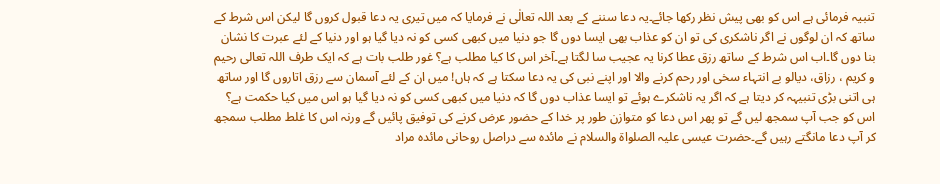تنبیہ فرمائی ہے اس کو بھی پیش نظر رکھا جائے۔یہ دعا سننے کے بعد اللہ تعالٰی نے فرمایا کہ میں تیری یہ دعا قبول کروں گا لیکن اس شرط کے ساتھ کہ ان لوگوں نے اگر ناشکری کی تو ان کو عذاب بھی ایسا دوں گا جو دنیا میں کبھی کسی کو نہ دیا گیا ہو اور دنیا کے لئے عبرت کا نشان بنا دوں گا۔اب اس شرط کے ساتھ رزق عطا کرنا یہ عجیب سا لگتا ہے۔آخر اس کا کیا مطلب ہے؟ غور طلب بات ہے کہ ایک طرف اللہ تعالی رحیم و کریم ، رزاق، دیالو بے انتہاء سخی اور رحم کرنے والا اور اپنے نبی کی یہ دعا سکتا ہے کہ ہاں! میں ان کے لئے آسمان سے رزق اتاروں گا اور ساتھ ہی اتنی بڑی تنبیہہ کر دیتا ہے کہ اگر یہ ناشکرے ہوئے تو ایسا عذاب دوں گا کہ دنیا میں کبھی کسی کو نہ دیا گیا ہو اس میں کیا حکمت ہے؟ اس کو جب آپ سمجھ لیں گے تو پھر اس دعا کو متوازن طور پر خدا کے حضور عرض کرنے کی توفیق پائیں گے ورنہ اس کا غلط مطلب سمجھ کر آپ دعا مانگتے رہیں گے۔حضرت عیسی علیہ الصلواۃ والسلام نے مائدہ سے دراصل روحانی مائدہ مراد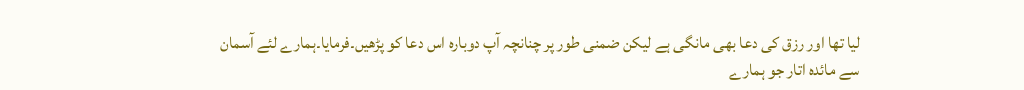لیا تھا اور رزق کی دعا بھی مانگی ہے لیکن ضمنی طور پر چنانچہ آپ دوبارہ اس دعا کو پڑھیں۔فرمایا۔ہمارے لئے آسمان سے مائدہ اتار جو ہمارے